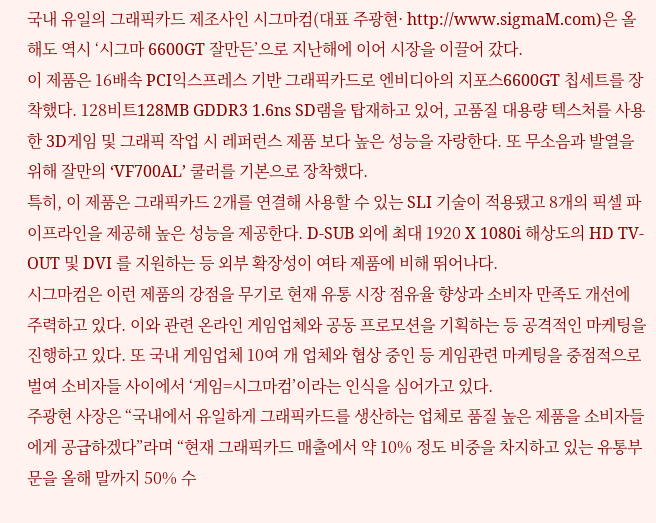국내 유일의 그래픽카드 제조사인 시그마컴(대표 주광현· http://www.sigmaM.com)은 올해도 역시 ‘시그마 6600GT 잘만든’으로 지난해에 이어 시장을 이끌어 갔다.
이 제품은 16배속 PCI익스프레스 기반 그래픽카드로 엔비디아의 지포스6600GT 칩세트를 장착했다. 128비트128MB GDDR3 1.6ns SD램을 탑재하고 있어, 고품질 대용량 텍스처를 사용한 3D게임 및 그래픽 작업 시 레퍼런스 제품 보다 높은 성능을 자랑한다. 또 무소음과 발열을 위해 잘만의 ‘VF700AL’ 쿨러를 기본으로 장착했다.
특히, 이 제품은 그래픽카드 2개를 연결해 사용할 수 있는 SLI 기술이 적용됐고 8개의 픽셀 파이프라인을 제공해 높은 성능을 제공한다. D-SUB 외에 최대 1920 X 1080i 해상도의 HD TV-OUT 및 DVI 를 지원하는 등 외부 확장성이 여타 제품에 비해 뛰어나다.
시그마컴은 이런 제품의 강점을 무기로 현재 유통 시장 점유율 향상과 소비자 만족도 개선에 주력하고 있다. 이와 관련 온라인 게임업체와 공동 프로모션을 기획하는 등 공격적인 마케팅을 진행하고 있다. 또 국내 게임업체 10여 개 업체와 협상 중인 등 게임관련 마케팅을 중점적으로 벌여 소비자들 사이에서 ‘게임=시그마컴’이라는 인식을 심어가고 있다.
주광현 사장은 “국내에서 유일하게 그래픽카드를 생산하는 업체로 품질 높은 제품을 소비자들에게 공급하겠다”라며 “현재 그래픽카드 매출에서 약 10% 정도 비중을 차지하고 있는 유통부문을 올해 말까지 50% 수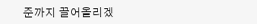준까지 끌어올리겠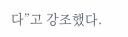다”고 강조했다.